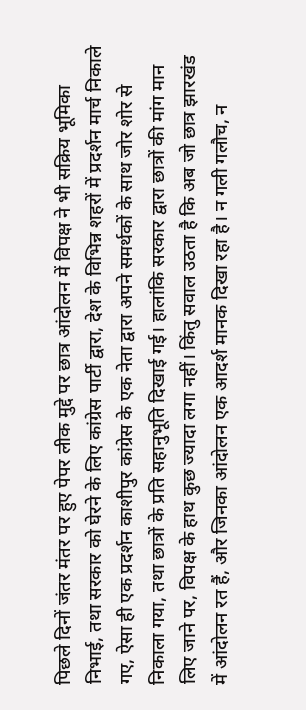पिछले दिनों जंतर मंतर पर हुए पेपर लीक मुद्दे पर छात्र आंदोलन में विपक्ष ने भी सक्रिय भूमिका निभाई, तथा सरकार को घेरने के लिए कांग्रेस पार्टी द्वारा, देश के विभिन्न शहरों में प्रदर्शन मार्च निकाले गए, ऐसा ही एक प्रदर्शन काशीपुर कांग्रेस के एक नेता द्वारा अपने समर्थकों के साथ जोर शोर से निकाला गया, तथा छात्रों के प्रति सहानुभूति दिखाई गई। हालांकि सरकार द्वारा छात्रों की मांग मान लिए जाने पर, विपक्ष के हाथ कुछ ज्यादा लगा नहीं। किंतु सवाल उठता है कि अब जो छात्र झारखंड में आंदोलन रत हैं, और जिनका आंदोलन एक आदर्श मानक दिखा रहा है। न गली गलौच, न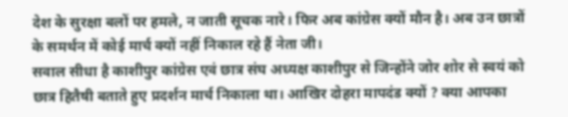देश के सुरक्षा बलों पर हमले, न जाती सूचक नारे। फिर अब कांग्रेस क्यों मौन है। अब उन छात्रों के समर्थन में कोई मार्च क्यों नहीं निकाल रहे हैं नेता जी।
सवाल सीधा है काशीपुर कांग्रेस एवं छात्र संघ अध्यक्ष काशीपुर से जिन्होंने जोर शोर से स्वयं को छात्र हितैषी बताते हुए प्रदर्शन मार्च निकाला था। आखिर दोहरा मापदंड क्यों ? क्या आपका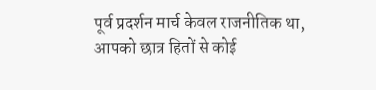पूर्व प्रदर्शन मार्च केवल राजनीतिक था, आपको छात्र हितों से कोई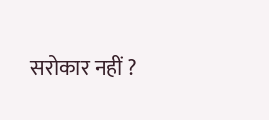सरोकार नहीं ?